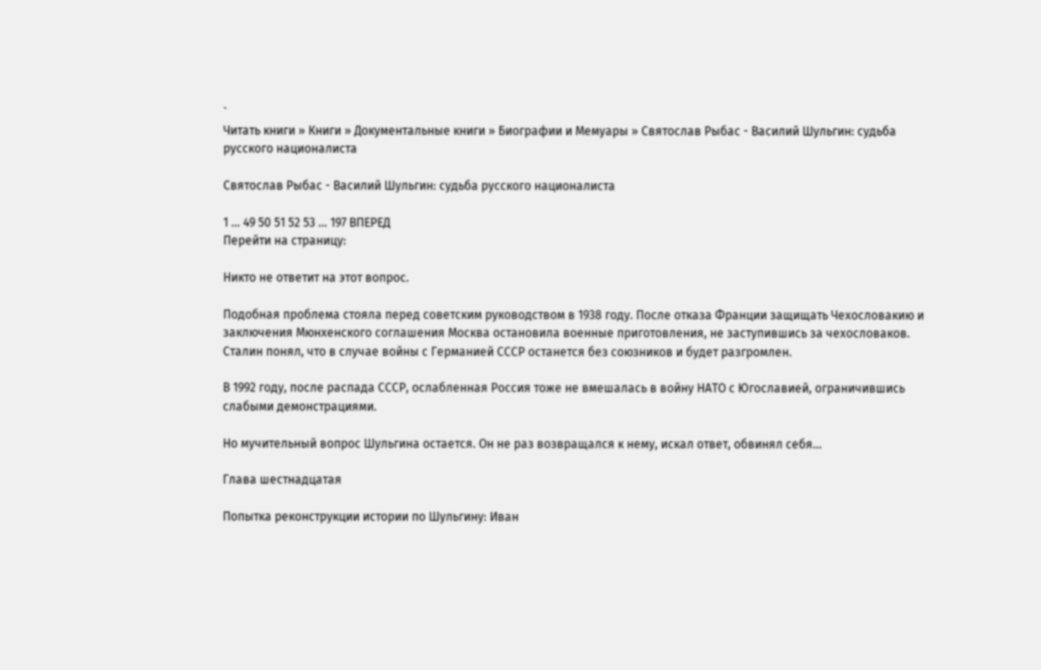`
Читать книги » Книги » Документальные книги » Биографии и Мемуары » Святослав Рыбас - Василий Шульгин: судьба русского националиста

Святослав Рыбас - Василий Шульгин: судьба русского националиста

1 ... 49 50 51 52 53 ... 197 ВПЕРЕД
Перейти на страницу:

Никто не ответит на этот вопрос.

Подобная проблема стояла перед советским руководством в 1938 году. После отказа Франции защищать Чехословакию и заключения Мюнхенского соглашения Москва остановила военные приготовления, не заступившись за чехословаков. Сталин понял, что в случае войны с Германией СССР останется без союзников и будет разгромлен.

В 1992 году, после распада СССР, ослабленная Россия тоже не вмешалась в войну НАТО с Югославией, ограничившись слабыми демонстрациями.

Но мучительный вопрос Шульгина остается. Он не раз возвращался к нему, искал ответ, обвинял себя…

Глава шестнадцатая

Попытка реконструкции истории по Шульгину: Иван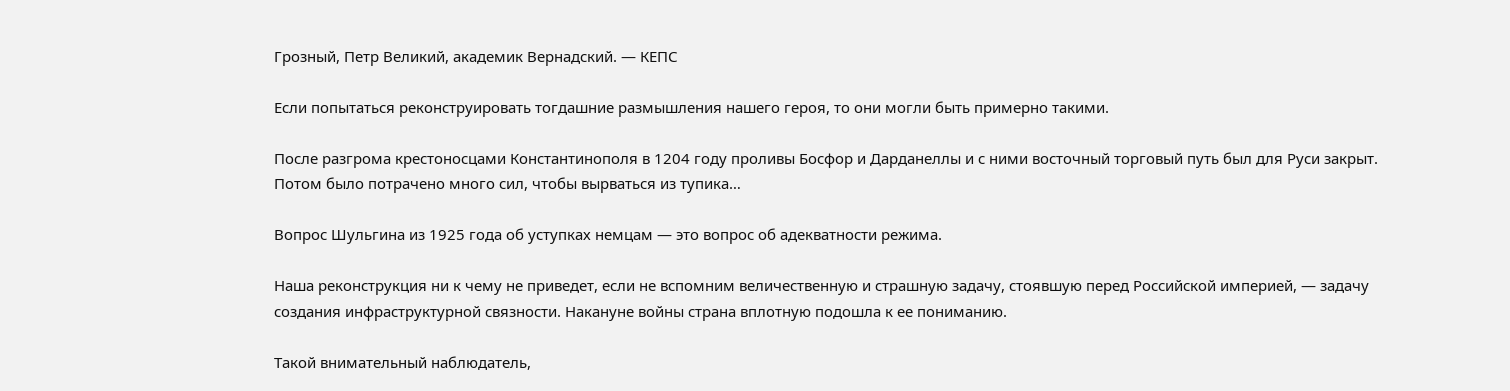Грозный, Петр Великий, академик Вернадский. — КЕПС

Если попытаться реконструировать тогдашние размышления нашего героя, то они могли быть примерно такими.

После разгрома крестоносцами Константинополя в 1204 году проливы Босфор и Дарданеллы и с ними восточный торговый путь был для Руси закрыт. Потом было потрачено много сил, чтобы вырваться из тупика…

Вопрос Шульгина из 1925 года об уступках немцам — это вопрос об адекватности режима.

Наша реконструкция ни к чему не приведет, если не вспомним величественную и страшную задачу, стоявшую перед Российской империей, — задачу создания инфраструктурной связности. Накануне войны страна вплотную подошла к ее пониманию.

Такой внимательный наблюдатель,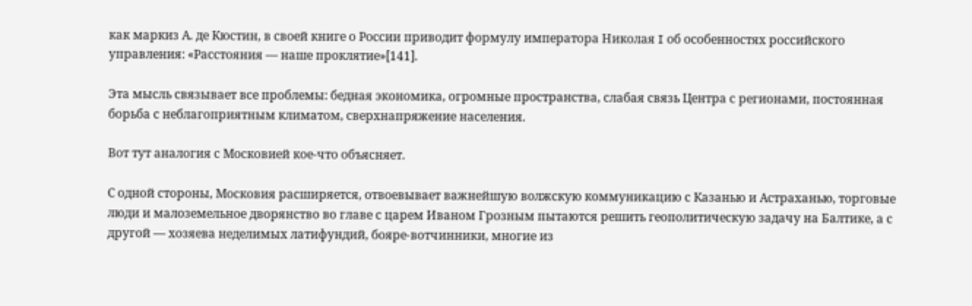как маркиз А. де Кюстин, в своей книге о России приводит формулу императора Николая I об особенностях российского управления: «Расстояния — наше проклятие»[141].

Эта мысль связывает все проблемы: бедная экономика, огромные пространства, слабая связь Центра с регионами, постоянная борьба с неблагоприятным климатом, сверхнапряжение населения.

Вот тут аналогия с Московией кое-что объясняет.

С одной стороны, Московия расширяется, отвоевывает важнейшую волжскую коммуникацию с Казанью и Астраханью, торговые люди и малоземельное дворянство во главе с царем Иваном Грозным пытаются решить геополитическую задачу на Балтике, а с другой — хозяева неделимых латифундий, бояре-вотчинники, многие из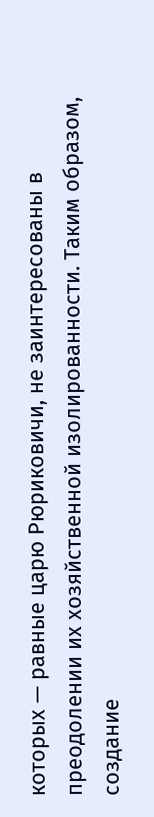которых — равные царю Рюриковичи, не заинтересованы в преодолении их хозяйственной изолированности. Таким образом, создание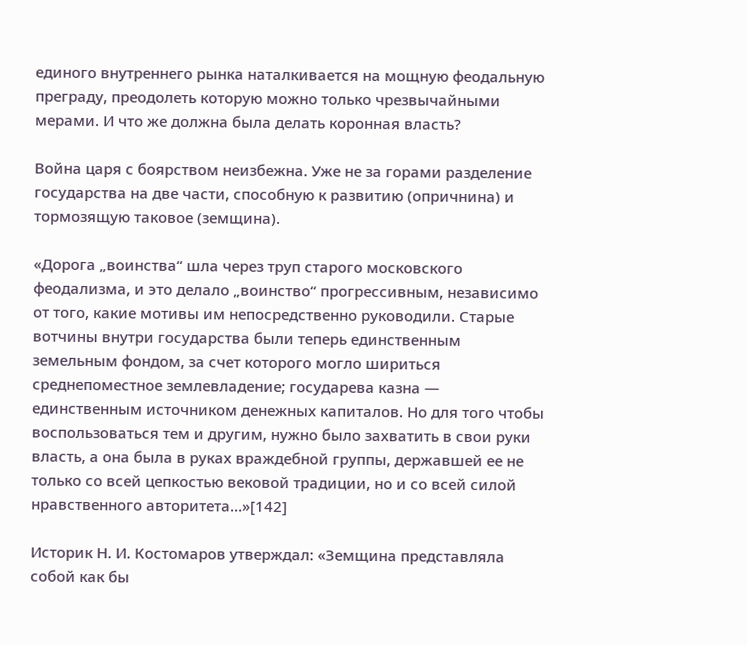единого внутреннего рынка наталкивается на мощную феодальную преграду, преодолеть которую можно только чрезвычайными мерами. И что же должна была делать коронная власть?

Война царя с боярством неизбежна. Уже не за горами разделение государства на две части, способную к развитию (опричнина) и тормозящую таковое (земщина).

«Дорога „воинства“ шла через труп старого московского феодализма, и это делало „воинство“ прогрессивным, независимо от того, какие мотивы им непосредственно руководили. Старые вотчины внутри государства были теперь единственным земельным фондом, за счет которого могло шириться среднепоместное землевладение; государева казна — единственным источником денежных капиталов. Но для того чтобы воспользоваться тем и другим, нужно было захватить в свои руки власть, а она была в руках враждебной группы, державшей ее не только со всей цепкостью вековой традиции, но и со всей силой нравственного авторитета…»[142]

Историк Н. И. Костомаров утверждал: «Земщина представляла собой как бы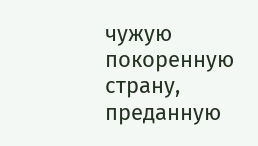чужую покоренную страну, преданную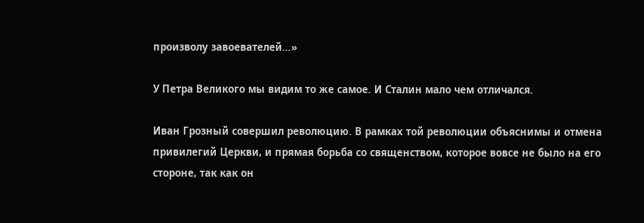произволу завоевателей…»

У Петра Великого мы видим то же самое. И Сталин мало чем отличался.

Иван Грозный совершил революцию. В рамках той революции объяснимы и отмена привилегий Церкви, и прямая борьба со священством, которое вовсе не было на его стороне, так как он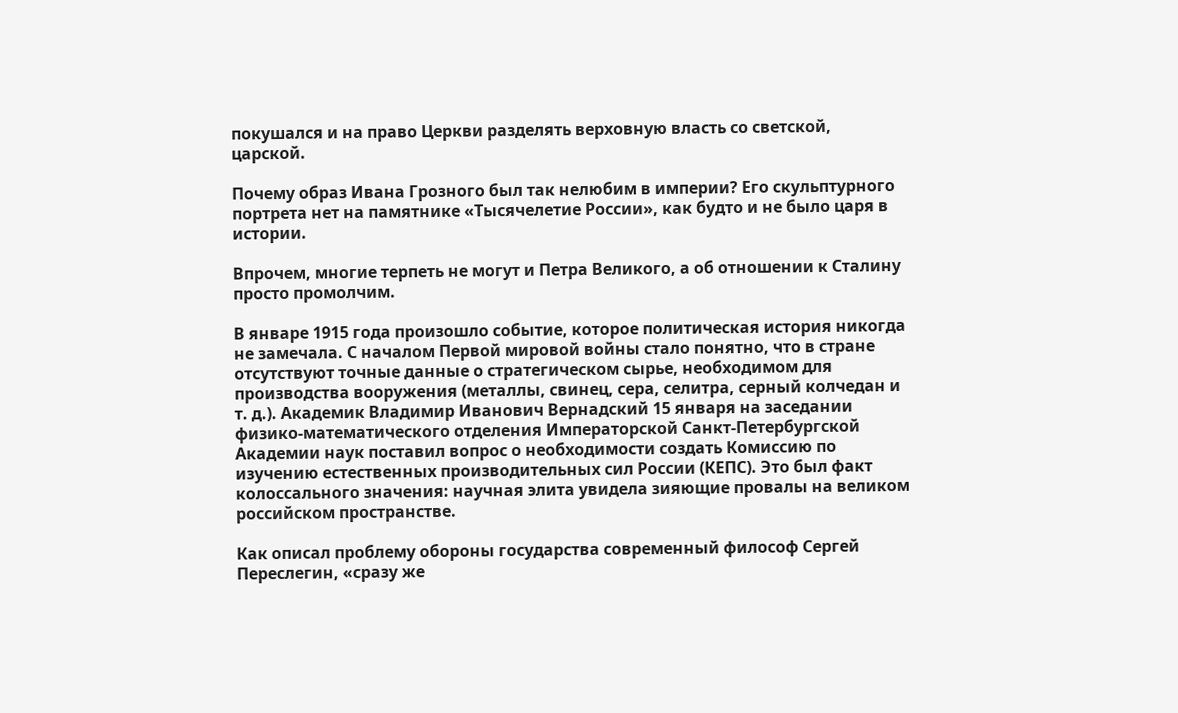покушался и на право Церкви разделять верховную власть со светской, царской.

Почему образ Ивана Грозного был так нелюбим в империи? Его скульптурного портрета нет на памятнике «Тысячелетие России», как будто и не было царя в истории.

Впрочем, многие терпеть не могут и Петра Великого, а об отношении к Сталину просто промолчим.

В январе 1915 года произошло событие, которое политическая история никогда не замечала. С началом Первой мировой войны стало понятно, что в стране отсутствуют точные данные о стратегическом сырье, необходимом для производства вооружения (металлы, свинец, сера, селитра, серный колчедан и т. д.). Академик Владимир Иванович Вернадский 15 января на заседании физико-математического отделения Императорской Санкт-Петербургской Академии наук поставил вопрос о необходимости создать Комиссию по изучению естественных производительных сил России (КЕПС). Это был факт колоссального значения: научная элита увидела зияющие провалы на великом российском пространстве.

Как описал проблему обороны государства современный философ Сергей Переслегин, «сразу же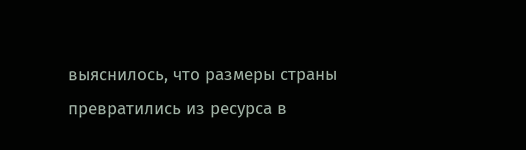выяснилось, что размеры страны превратились из ресурса в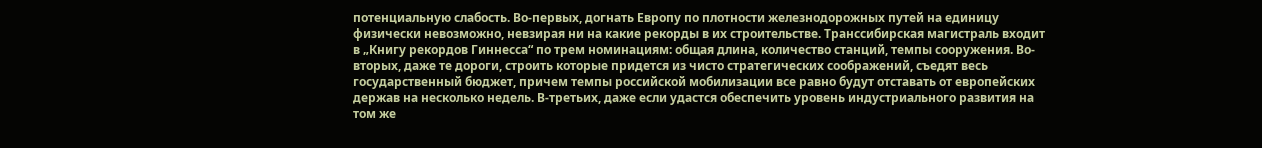потенциальную слабость. Во-первых, догнать Европу по плотности железнодорожных путей на единицу физически невозможно, невзирая ни на какие рекорды в их строительстве. Транссибирская магистраль входит в „Книгу рекордов Гиннесса“ по трем номинациям: общая длина, количество станций, темпы сооружения. Во-вторых, даже те дороги, строить которые придется из чисто стратегических соображений, съедят весь государственный бюджет, причем темпы российской мобилизации все равно будут отставать от европейских держав на несколько недель. В-третьих, даже если удастся обеспечить уровень индустриального развития на том же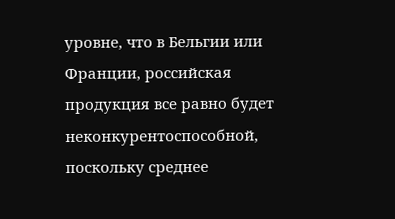уровне, что в Бельгии или Франции, российская продукция все равно будет неконкурентоспособной, поскольку среднее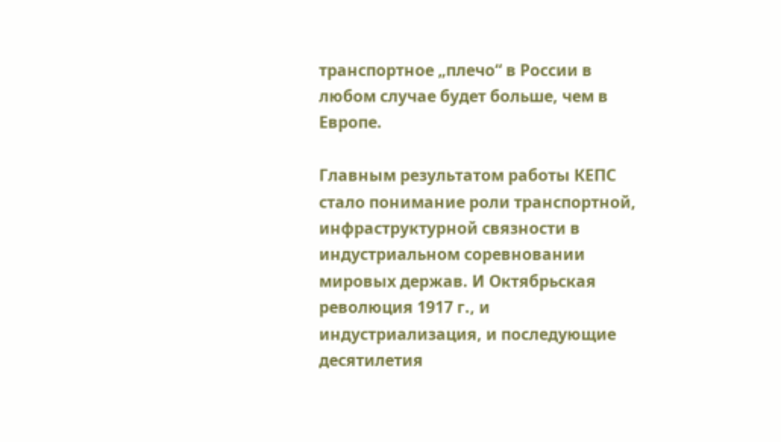транспортное „плечо“ в России в любом случае будет больше, чем в Европе.

Главным результатом работы КЕПС стало понимание роли транспортной, инфраструктурной связности в индустриальном соревновании мировых держав. И Октябрьская революция 1917 г., и индустриализация, и последующие десятилетия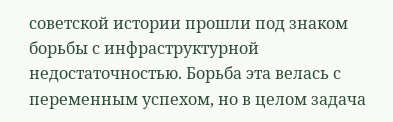советской истории прошли под знаком борьбы с инфраструктурной недостаточностью. Борьба эта велась с переменным успехом, но в целом задача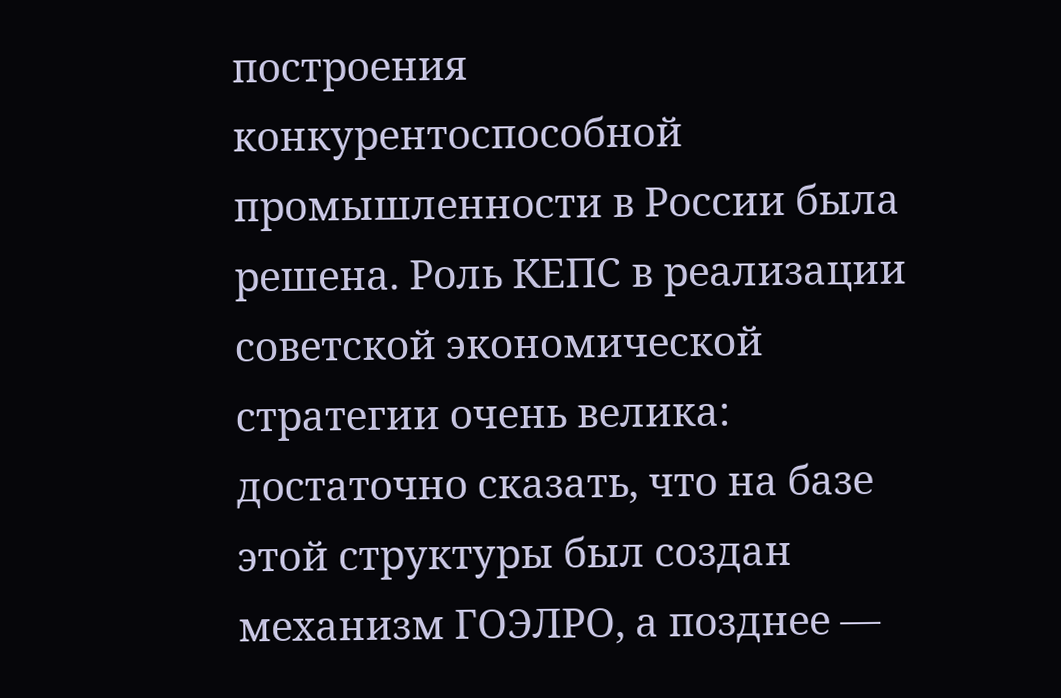построения конкурентоспособной промышленности в России была решена. Роль КЕПС в реализации советской экономической стратегии очень велика: достаточно сказать, что на базе этой структуры был создан механизм ГОЭЛРО, а позднее —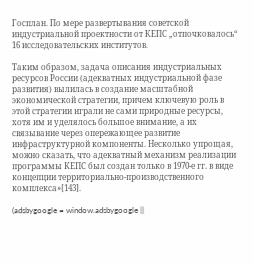Госплан. По мере развертывания советской индустриальной проектности от КЕПС „отпочковалось“ 16 исследовательских институтов.

Таким образом, задача описания индустриальных ресурсов России (адекватных индустриальной фазе развития) вылилась в создание масштабной экономической стратегии, причем ключевую роль в этой стратегии играли не сами природные ресурсы, хотя им и уделялось большое внимание, а их связывание через опережающее развитие инфраструктурной компоненты. Несколько упрощая, можно сказать, что адекватный механизм реализации программы КЕПС был создан только в 1970-е гг. в виде концепции территориально-производственного комплекса»[143].

(adsbygoogle = window.adsbygoogle ||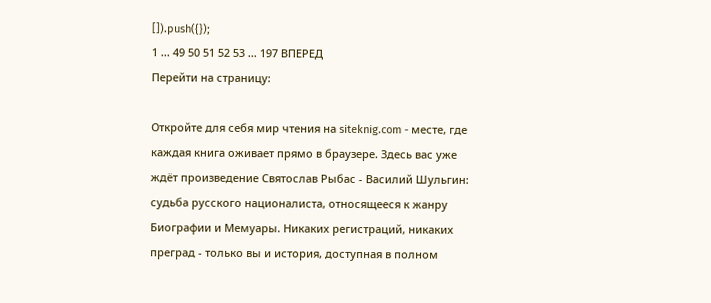[]).push({});
1 ... 49 50 51 52 53 ... 197 ВПЕРЕД
Перейти на страницу:

Откройте для себя мир чтения на siteknig.com - месте, где каждая книга оживает прямо в браузере. Здесь вас уже ждёт произведение Святослав Рыбас - Василий Шульгин: судьба русского националиста, относящееся к жанру Биографии и Мемуары. Никаких регистраций, никаких преград - только вы и история, доступная в полном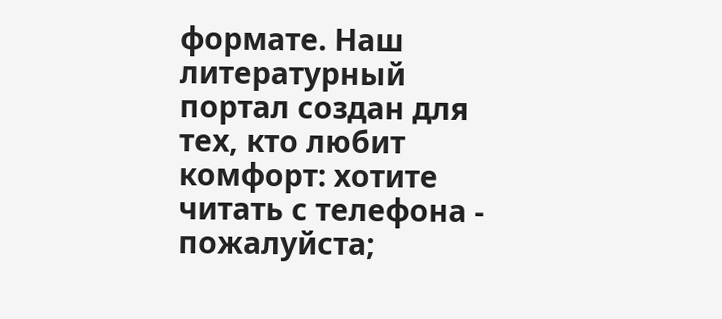формате. Наш литературный портал создан для тех, кто любит комфорт: хотите читать с телефона - пожалуйста;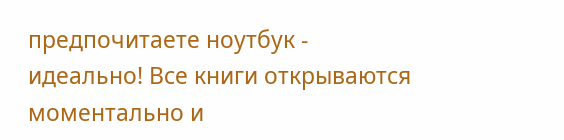предпочитаете ноутбук - идеально! Все книги открываются моментально и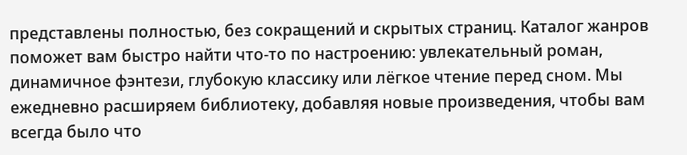представлены полностью, без сокращений и скрытых страниц. Каталог жанров поможет вам быстро найти что-то по настроению: увлекательный роман, динамичное фэнтези, глубокую классику или лёгкое чтение перед сном. Мы ежедневно расширяем библиотеку, добавляя новые произведения, чтобы вам всегда было что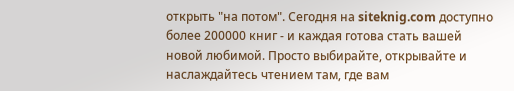открыть "на потом". Сегодня на siteknig.com доступно более 200000 книг - и каждая готова стать вашей новой любимой. Просто выбирайте, открывайте и наслаждайтесь чтением там, где вам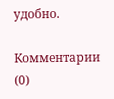удобно.

Комментарии (0)